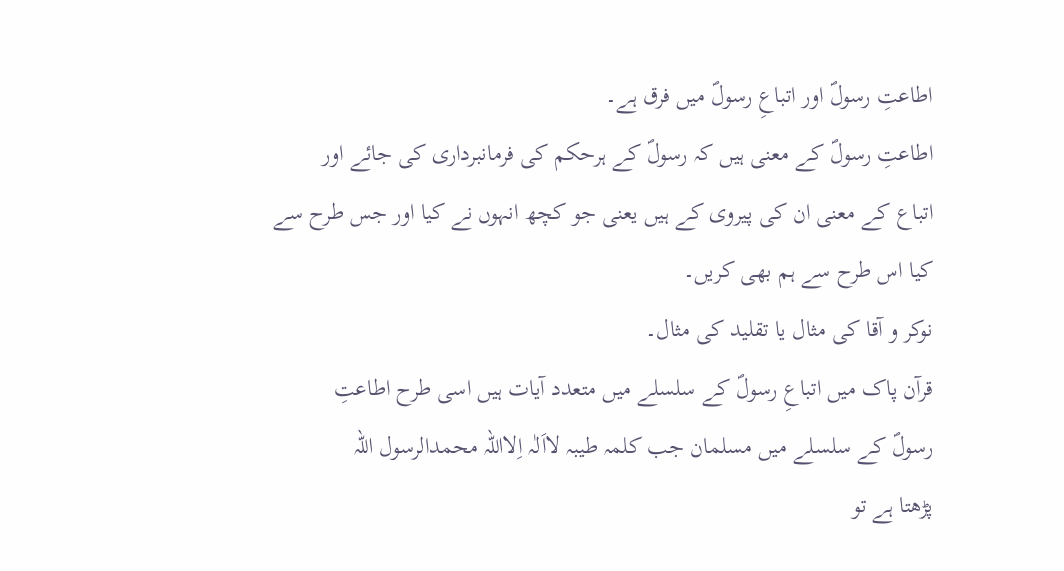اطاعتِ رسولؐ اور اتباعِ رسولؐ میں فرق ہے۔
اطاعتِ رسولؐ کے معنی ہیں کہ رسولؐ کے ہرحکم کی فرمانبرداری کی جائے اور
اتباع کے معنی ان کی پیروی کے ہیں یعنی جو کچھ انہوں نے کیا اور جس طرح سے
کیا اس طرح سے ہم بھی کریں۔
نوکر و آقا کی مثال یا تقلید کی مثال۔
قرآن پاک میں اتباعِ رسولؐ کے سلسلے میں متعدد آیات ہیں اسی طرح اطاعتِ
رسولؐ کے سلسلے میں مسلمان جب کلمہ طیبہ لااَلٰہ اِلااللہ محمدالرسول اللہ
پڑھتا ہے تو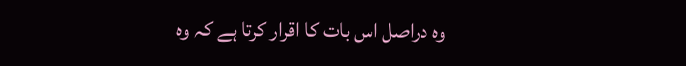وہ دراصل اس بات کا اقرار کرتا ہے کہ وہ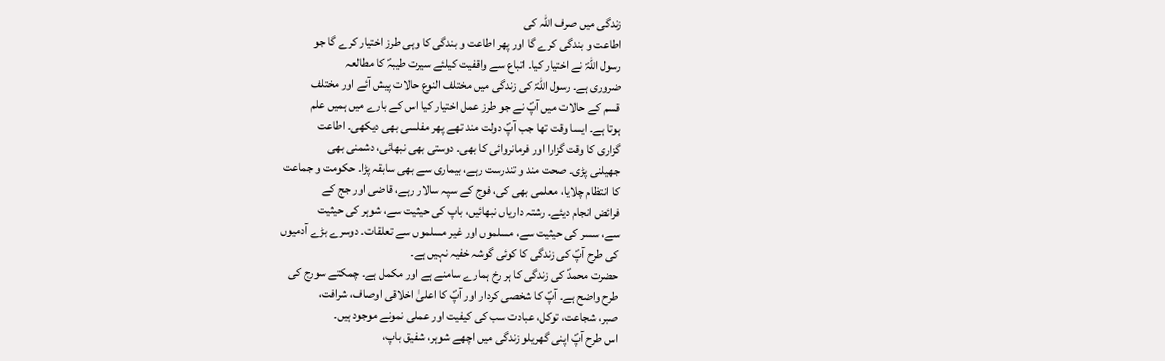زندگی میں صرف اللہ کی
اطاعت و بندگی کرے گا اور پھر اطاعت و بندگی کا وہی طرز اختیار کرے گا جو
رسول اللہؐ نے اختیار کیا۔ اتباع سے واقفیت کیلئے سیرت طیبہؐ کا مطالعہ
ضروری ہے۔ رسول اللہؐ کی زندگی میں مختلف النوع حالات پیش آئے اور مختلف
قسم کے حالات میں آپؐ نے جو طرز عمل اختیار کیا اس کے بارے میں ہمیں علم
ہوتا ہے۔ ایسا وقت تھا جب آپؐ دولت مند تھے پھر مفلسی بھی دیکھی۔ اطاعت
گزاری کا وقت گزارا اور فرمانروائی کا بھی۔ دوستی بھی نبھائی، دشمنی بھی
جھیلنی پڑی۔ صحت مند و تندرست رہے، بیماری سے بھی سابقہ پڑا۔ حکومت و جماعت
کا انتظام چلایا، معلمی بھی کی، فوج کے سپہ سالار رہے، قاضی اور جج کے
فرائض انجام دیئے۔ رشتہ داریاں نبھائیں، باپ کی حیثیت سے، شوہر کی حیثیت
سے، سسر کی حیثیت سے، مسلموں اور غیر مسلموں سے تعلقات۔ دوسرے بڑے آدمیوں
کی طرح آپؐ کی زندگی کا کوئی گوشہ خفیہ نہیں ہے۔
حضرت محمدؐ کی زندگی کا ہر رخ ہمارے سامنے ہے اور مکمل ہے۔ چمکتے سورج کی
طرح واضح ہے۔ آپؐ کا شخصی کردار اور آپؐ کا اعلیٰ اخلاقی اوصاف، شرافت،
صبر، شجاعت، توکل، عبادت سب کی کیفیت اور عملی نمونے موجود ہیں۔
اس طرح آپؐ اپنی گھریلو زندگی میں اچھے شوہر، شفیق باپ،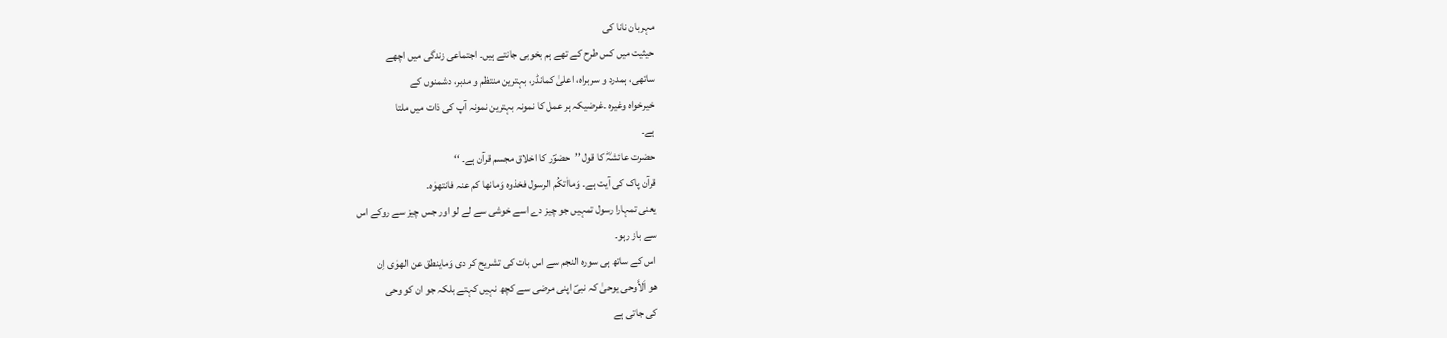مہربان نانا کی
حیثیت میں کس طرح کے تھے ہم بخوبی جانتے ہیں۔ اجتماعی زندگی میں اچھے
ساتھی، ہمدرد و سربراہ، اعلیٰ کمانڈر، بہترین منتظم و مدبر، دشمنوں کے
خیرخواہ وغیرہ ۔غرضیکہ ہر عمل کا نمونہ بہترین نمونہ آپ کی ذات میں ملتا
ہے۔
حضرت عائشہؓ کا قول ’’حضوؐر کا اخلاق مجسم قرآن ہے۔ ‘‘
قرآن پاک کی آیت ہے۔ وَمااٰتکُم الرسول فخذوہ وَمانھا کم عنہ فانتھوٰہ۔
یعنی تمہارا رسول تمہیں جو چیز دے اسے خوشی سے لے لو اور جس چیز سے روکے اس
سے باز رہو۔
اس کے ساتھ ہی سورہ النجم سے اس بات کی تشریح کر دی وَماینطق عن الھوٰی اِن
ھو اَلاَّوحی یوحیٰ کہ نبیؐ اپنی مرضی سے کچھ نہیں کہتے بلکہ جو ان کو وحی
کی جاتی ہے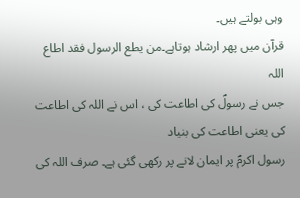وہی بولتے ہیں۔
قرآن میں پھر ارشاد ہوتاہے۔من یطع الرسول فقد اطاع اللہ
جس نے رسولؐ کی اطاعت کی ، اس نے اللہ کی اطاعت کی یعنی اطاعت کی بنیاد
رسول اکرمؐ پر ایمان لانے پر رکھی گئی ہے۔ صرف اللہ کی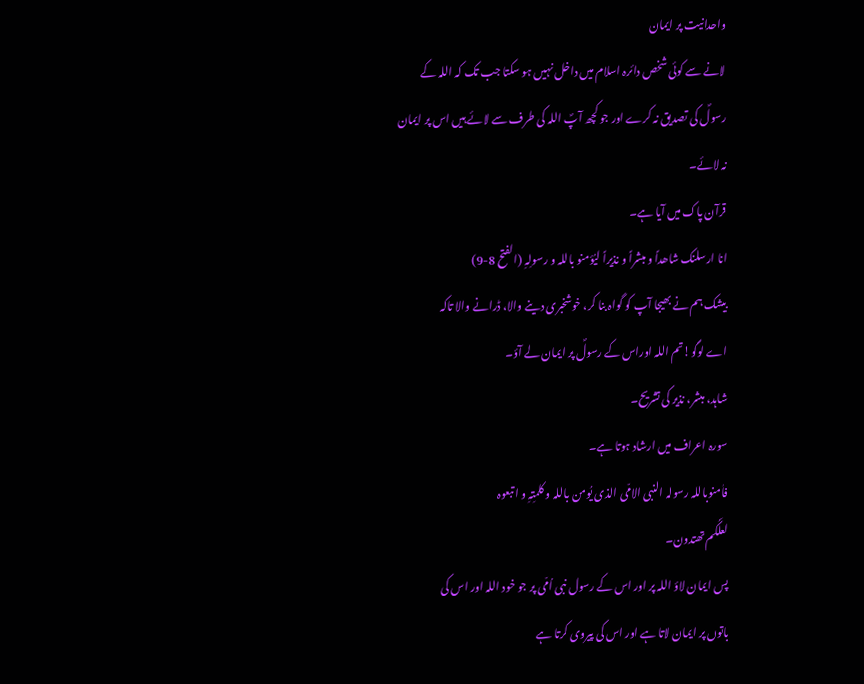واحدانیت پر ایمان
لانے سے کوئی شخص دائرہ اسلام میں داخل نہیں ہو سکتا جب تک کہ اللہ کے
رسولؐ کی تصدیق نہ کرے اور جو کچھ آپؐ اللہ کی طرف سے لائے ہیں اس پر ایمان
نہ لائے۔
قرآن پاک میں آیا ہے۔
انا ارسلنک شاھداً و مبشراً و نذیراً لیُؤمنو باللہ و رسولِہِ (الفتح 8-9)
بیشک ہم نے بھیجا آپ کو گواہ بنا کر، خوشخبری دینے والا، ڈرانے والا تاکہ
اے لوگو!تم اللہ اوراس کے رسولؐ پر ایمان لے آؤ۔
شاہد، مبشر، نذیر کی تشریح۔
سورہ اعراف میں ارشاد ہوتا ہے۔
فاٰمنوباللہ رسولہ النبی الامّی الذی یُومن باللہ و کلمتِہِ و اتبعوہ
لعلَکُم تھتدون۔
پس ایمان لاؤ اللہ پر اور اس کے رسول نبی اُمّی پر جو خود اللہ اور اس کی
باتوں پر ایمان لاتا ہے اور اس کی پیروی کرتا ہے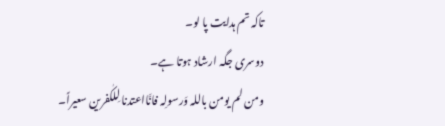تاکہ تم ہدایت پا لو۔
دوسری جگہ ارشاد ہوتا ہے۔
ومن لم یومن باللہ وَرسولِہ فانَّااعتدنا لِلکٰفرین سعیراً۔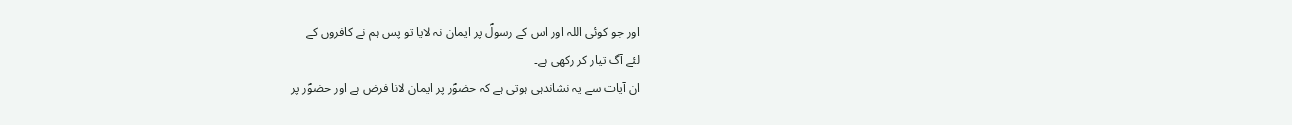اور جو کوئی اللہ اور اس کے رسولؐ پر ایمان نہ لایا تو پس ہم نے کافروں کے
لئے آگ تیار کر رکھی ہے۔
ان آیات سے یہ نشاندہی ہوتی ہے کہ حضوؐر پر ایمان لانا فرض ہے اور حضوؐر پر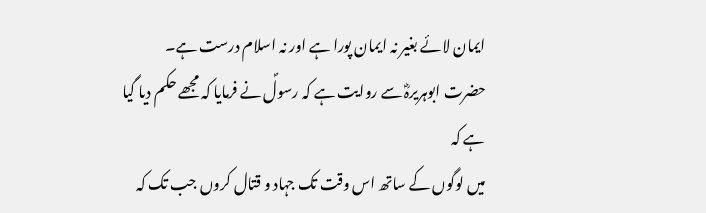ایمان لائے بغیر نہ ایمان پورا ہے اور نہ اسلام درست ہے۔
حضرت ابوہریرہؓ سے روایت ہے کہ رسولؐ نے فرمایا کہ مجھے حکم دیا گیا ہے کہ
میں لوگوں کے ساتھ اس وقت تک جہاد و قتال کروں جب تک کہ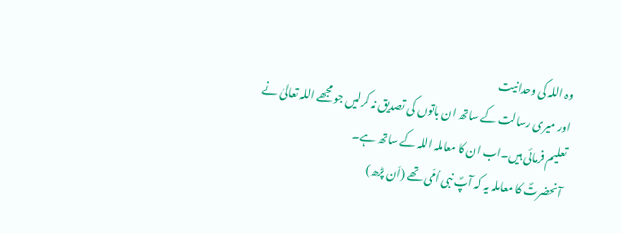وہ اللہ کی وحدانیت
اور میری رسالت کے ساتھ ان باتوں کی تصدیق نہ کرلیں جو مجھے اللہ تعالیٰ نے
تعلیم فرمائی ہیں۔اب ان کا معاملہ اللہ کے ساتھ ہے۔
آنحضرتؐ کا معاملہ یہ کہ آپؐ نبی اُمّی تھے (اَن پڑھ)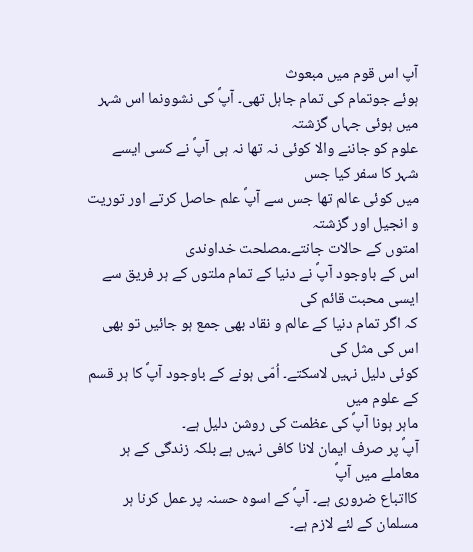آپ اس قوم میں مبعوث
ہوئے جوتمام کی تمام جاہل تھی۔ آپؐ کی نشوونما اس شہر میں ہوئی جہاں گزشتہ
علوم کو جاننے والا کوئی نہ تھا نہ ہی آپؐ نے کسی ایسے شہر کا سفر کیا جس
میں کوئی عالم تھا جس سے آپؐ علم حاصل کرتے اور توریت و انجیل اور گزشتہ
امتوں کے حالات جانتے۔مصلحت خداوندی
اس کے باوجود آپؐ نے دنیا کے تمام ملتوں کے ہر فریق سے ایسی محبت قائم کی
کہ اگر تمام دنیا کے عالم و نقاد بھی جمع ہو جائیں تو بھی اس کی مثل کی
کوئی دلیل نہیں لاسکتے۔ اُمّی ہونے کے باوجود آپؐ کا ہر قسم کے علوم میں
ماہر ہونا آپؐ کی عظمت کی روشن دلیل ہے۔
آپؐ پر صرف ایمان لانا کافی نہیں ہے بلکہ زندگی کے ہر معاملے میں آپؐ
کااتباع ضروری ہے۔ آپؐ کے اسوہ حسنہ پر عمل کرنا ہر مسلمان کے لئے لازم ہے۔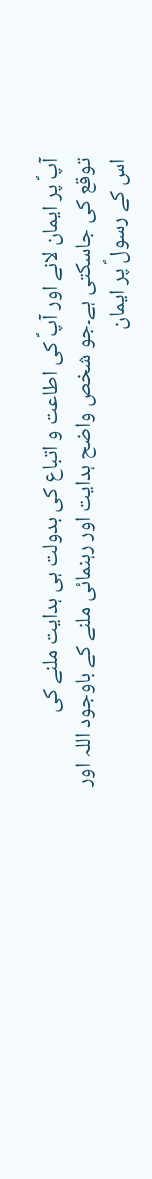آپؐ پر ایمان لانے اور آپؐ کی اطاعت و اتباع کی بدولت ہی ہدایت ملنے کی
توقع کی جاسکتی ہے۔جو شخص واضح ہدایت اور رہنمائی ملنے کے باوجود اللہ اور
اس کے رسولؐ پر ایمان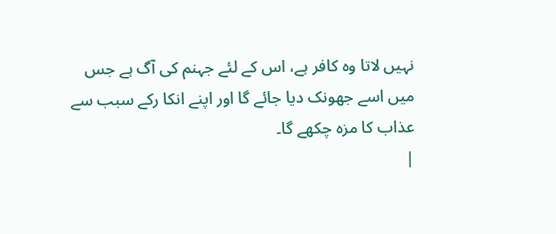نہیں لاتا وہ کافر ہے، اس کے لئے جہنم کی آگ ہے جس
میں اسے جھونک دیا جائے گا اور اپنے انکا رکے سبب سے عذاب کا مزہ چکھے گا۔
|